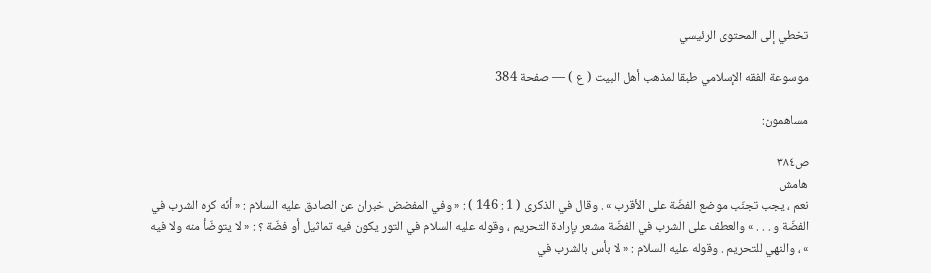تخطي إلى المحتوى الرئيسي

موسوعة الفقه الإسلامي طبقا لمذهب أهل البيت ( ع ) — صفحة 384

مساهمون:

ص٣٨٤
هامش
نعم ، يجب تجنّب موضع الفضّة على الأقرب » . وقال في الذكرى ( 1 : 146 ) : « وفي المفضض خبران عن الصادق عليه السلام : « أنّه كره الشرب في الفضّة و . . . » والعطف على الشرب في الفضّة مشعر بإرادة التحريم ، وقوله عليه السلام في التور يكون فيه تماثيل أو فضّة ؟ : « لا يتوضّأ منه ولا فيه » ، والنهي للتحريم . وقوله عليه السلام : « لا بأس بالشرب في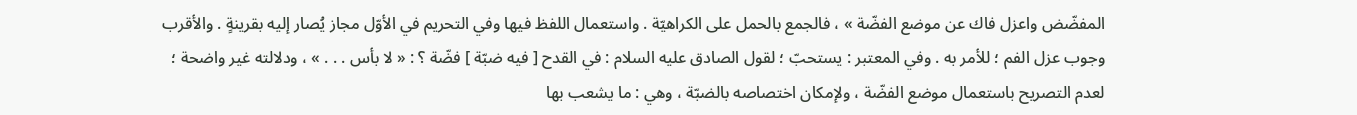المفضّض واعزل فاك عن موضع الفضّة » ، فالجمع بالحمل على الكراهيّة . واستعمال اللفظ فيها وفي التحريم في الأوّل مجاز يُصار إليه بقرينةٍ . والأقرب وجوب عزل الفم ؛ للأمر به . وفي المعتبر : يستحبّ ؛ لقول الصادق عليه السلام : في القدح [ فيه ضبّة ] فضّة ؟ : « لا بأس . . . » ، ودلالته غير واضحة ؛ لعدم التصريح باستعمال موضع الفضّة ، ولإمكان اختصاصه بالضبّة ، وهي : ما يشعب بها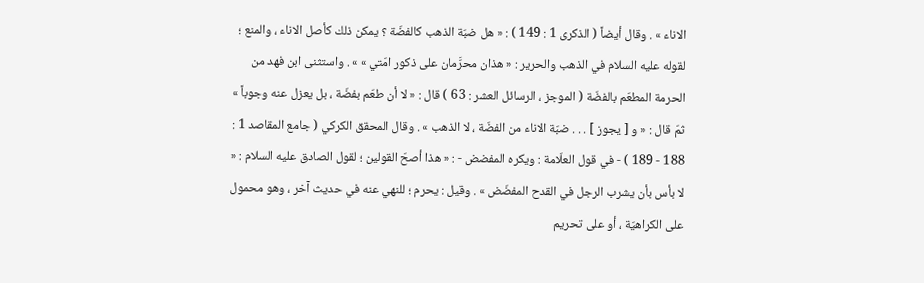الاناء » . وقال أيضاً ( الذكرى 1 : 149 ) : « هل ضبّة الذهب كالفضّة ؟ يمكن ذلك كأصل الاناء ، والمنع ؛ لقوله عليه السلام في الذهب والحرير : « هذان محرَّمان على ذكور امّتي » » . واستثنى ابن فهد من الحرمة المطعّم بالفضّة ( الموجز ، الرسائل العشر : 63 ) قال : « لا أن طعّم بفضّة ، بل يعزل عنه وجوباً » ثمّ قال : « و [ يجوز ] . . . ضبّة الاناء من الفضّة ، لا الذهب » . وقال المحقق الكركي ( جامع المقاصد 1 : 188 - 189 ) - في قول العلّامة : ويكره المفضض - : « هذا أصحّ القولين ؛ لقول الصادق عليه السلام : « لا بأس بأن يشرب الرجل في القدح المفضّض » . وقيل : يحرم ؛ للنهي عنه في حديث آخر ، وهو محمول على الكراهيّة ، أو على تحريم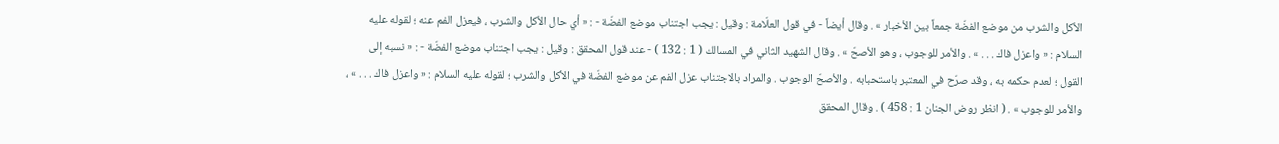الأكل والشرب من موضع الفضّة جمعاً بين الأخبار » . وقال أيضاً - في قول العلّامة : وقيل : يجب اجتناب موضع الفضّة - : « أي حال الأكل والشرب ، فيعزل الفم عنه ؛ لقوله عليه السلام : « واعزل فاك . . . » . والأمر للوجوب ، وهو الأصحّ » . وقال الشهيد الثاني في المسالك ( 1 : 132 ) - عند قول المحقق : وقيل : يجب اجتناب موضع الفضّة - : « نسبه إلى القول ؛ لعدم حكمه به ، وقد صرّح في المعتبر باستحبابه . والأصحّ الوجوب . والمراد بالاجتناب عزل الفم عن موضع الفضّة في الأكل والشرب ؛ لقوله عليه السلام : « واعزل فاك . . . » ، والأمر للوجوب » . ( انظر روض الجنان 1 : 458 ) . وقال المحقق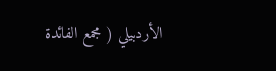الأردبيلي ( مجمع الفائدة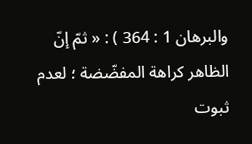والبرهان 1 : 364 ) : « ثمّ إنّ الظاهر كراهة المفضّضة ؛ لعدم ثبوت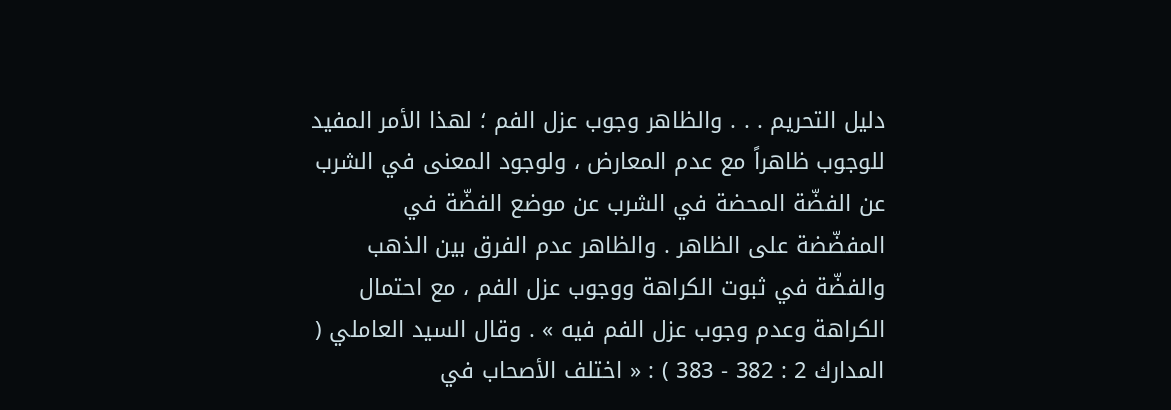دليل التحريم . . . والظاهر وجوب عزل الفم ؛ لهذا الأمر المفيد للوجوب ظاهراً مع عدم المعارض ، ولوجود المعنى في الشرب عن الفضّة المحضة في الشرب عن موضع الفضّة في المفضّضة على الظاهر . والظاهر عدم الفرق بين الذهب والفضّة في ثبوت الكراهة ووجوب عزل الفم ، مع احتمال الكراهة وعدم وجوب عزل الفم فيه » . وقال السيد العاملي ( المدارك 2 : 382 - 383 ) : « اختلف الأصحاب في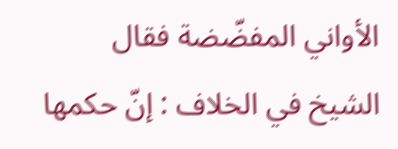الأواني المفضّضة فقال الشيخ في الخلاف : إنّ حكمها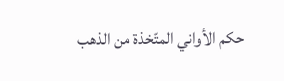حكم الأواني المتّخذة من الذهب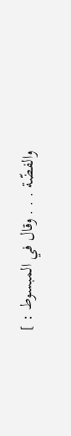والفضّة . . . وقال في المبسوط : ]